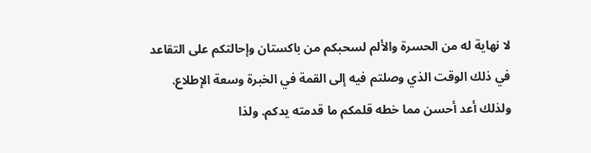لا نهاية له من الحسرة والألم لسحبكم من باكستان وإحالتكم على التقاعد في ذلك الوقت الذي وصلتم فيه إلى القمة في الخبرة وسعة الإطلاع. ولذلك أعد أحسن مما خطه قلمكم ما قدمته يدكم. ولذا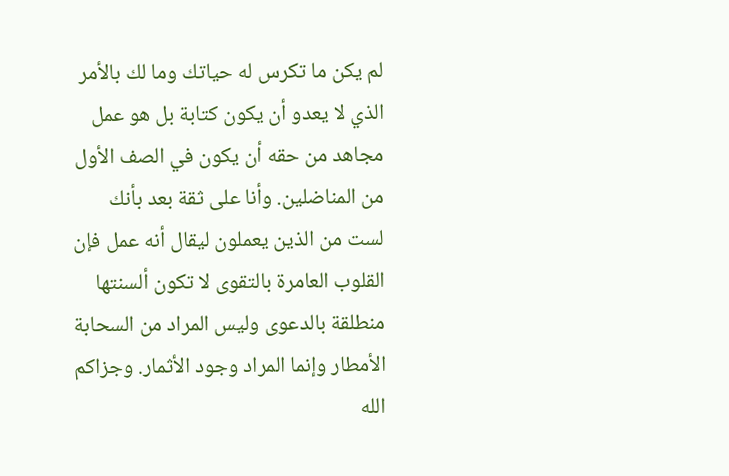لم يكن ما تكرس له حياتك وما لك بالأمر الذي لا يعدو أن يكون كتابة بل هو عمل مجاهد من حقه أن يكون في الصف الأول من المناضلين. وأنا على ثقة بعد بأنك لست من الذين يعملون ليقال أنه عمل فإن القلوب العامرة بالتقوى لا تكون ألسنتها منطلقة بالدعوى وليس المراد من السحابة الأمطار وإنما المراد وجود الأثمار. وجزاكم الله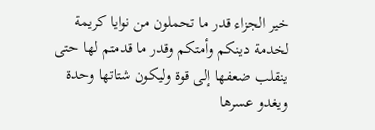خير الجزاء قدر ما تحملون من نوايا كريمة لخدمة دينكم وأمتكم وقدر ما قدمتم لها حتى ينقلب ضعفها إلى قوة وليكون شتاتها وحدة ويغدو عسرها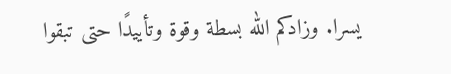يسرا. وزادكم الله بسطة وقوة وتأييدًا حتى تبقوا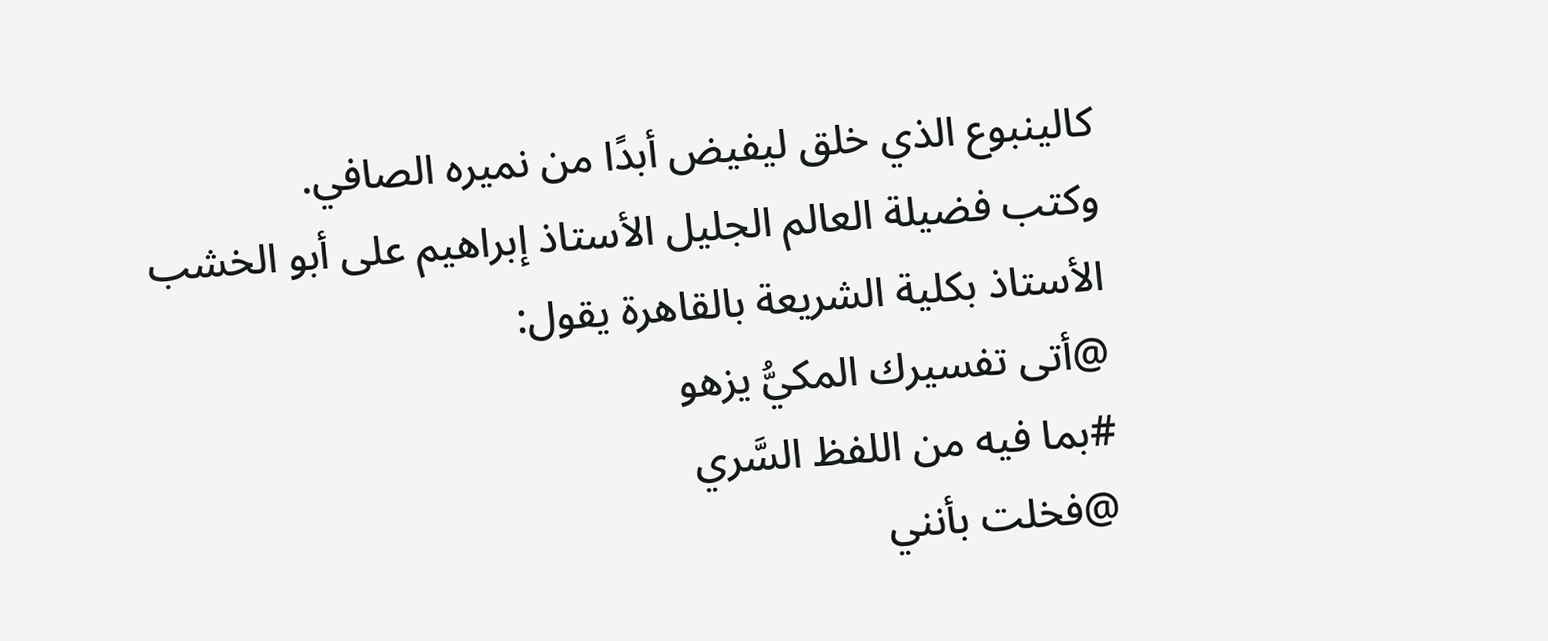كالينبوع الذي خلق ليفيض أبدًا من نميره الصافي.
وكتب فضيلة العالم الجليل الأستاذ إبراهيم على أبو الخشب الأستاذ بكلية الشريعة بالقاهرة يقول:
@أتى تفسيرك المكيُّ يزهو
#بما فيه من اللفظ السَّري
@فخلت بأنني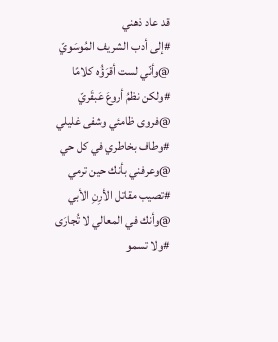قد عاد ذهني
#إلى أدب الشريف المُوسَويّ
@وأنّي لست أقرَؤُه كلامًا
#ولكن نظمُ أروعَ عَبقَريّ
@فروى ظامئي وشفى غليلي
#وطاف بخاطري في كل حي
@وعرفني بأنك حين ترمي
#تصيب مقاتل الأرِنِ الأبي
@وأنك في المعالي لا تُجارَى
#ولا تسمو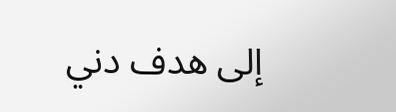إلى هدف دني